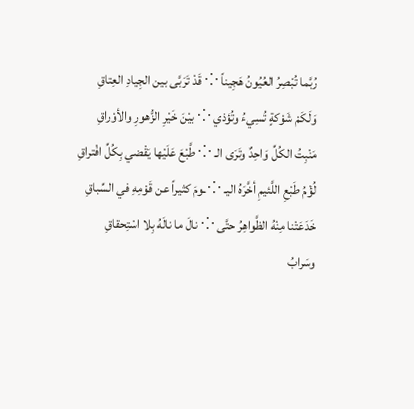رُبَّما تُبْصِرُ العُيُونُ هَجِيناً ⁘ قَدْ تَرَبَّى بين الجِيادِ العِتاقِ
وَلَكَمْ شَوْكةٍ تُسِيءُ وتُؤذي ⁘ بيْنَ خَيْرِ الزُّهورِ والأوْراقِ
مَنْبِتُ الكُلِّ وَاحِدٌ وتَرَى الـ ⁘ طَّبْعَ عَلَيْها يَقْضي بِكُلِّ افْتراقِ
لُؤْمُ طَبْعِ اللَّئيمِ أخَّرَهُ اليـ ⁘ ـومَ كثيراً عن قَوْمِهِ في السِّباقِ
خَدَعَتْنا مِنْهُ الظَّواهِرُ حتَّى ⁘ نالَ ما نالَهُ بِلا اسْتِحقاقِ
وسَرابُ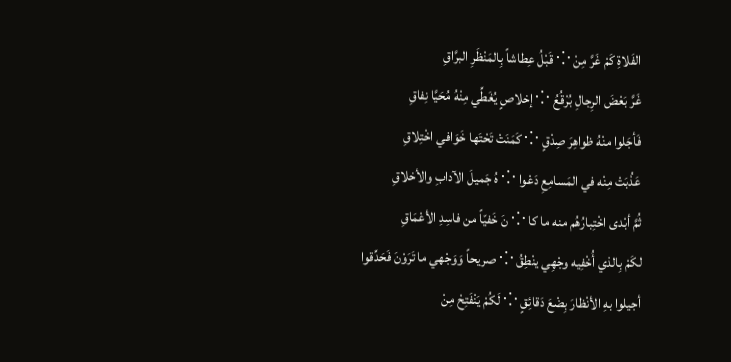الفَلاةِ كَمْ غَرَّ مِنْ ⁘ قَبْلُ عِطاشاً بِالمَنْظَرِ البرَّاقِ
غَرَّ بَعْضَ الرِجالِ بُرْقُعُ ⁘ إخلاصٍ يُغَطِّي مِنْهُ مُحَيَّا نِفاقِ
فَأجَلوا منْهُ ظواهِرَ صِدْقٍ ⁘ كَمَنَتْ تَحْتَها خَوَافي اخْتِلاقِ
عَذُبَتْ مِنْه في المَسامِعِ دَعْوا ⁘ هُ جَميلَ الآدابِ والأخلاقِ
ثُمَّ أبْدى اخْتِبارُهُم منه ما كا ⁘ نَ خَفيّاً من فاسِدِ الأعْمَاقِ
لكَمْ بِالذي أُخْفِيه وجْهِي ينْطِقُ ⁘ صريحاً وَوَجْهي ما تَرَوْنَ فَحَدِّقوا
أجيلوا بهِ الأنْظارَ بِضْعَ دَقائِقٍ ⁘ لَكُمْ يَنْفَتِحْ مِنْ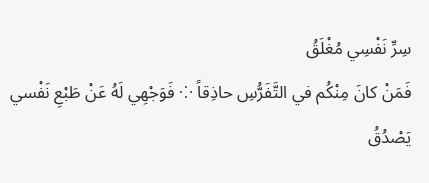سِرِّ نَفْسِي مُغْلَقُ
فَمَنْ كانَ مِنْكُم في التَّفَرُّسِ حاذِقاً ⁘ فَوَجْهِي لَهُ عَنْ طَبْعِ نَفْسي يَصْدُقُ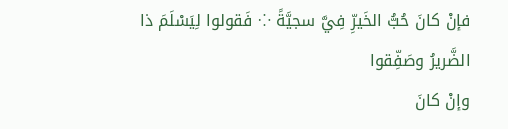فإنْ كانَ حُبُّ الخَيرِّ فِيَّ سجيَّةً ⁘ فَقولوا لِيَسْلَمَ ذا الضَّريرُ وصَفِّقوا
وإنْ كانَ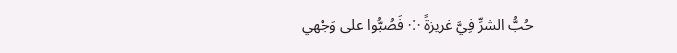حُبُّ الشرِّ فِيَّ غريزةً ⁘ فَصُبُّوا على وَجْهي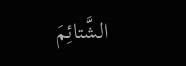الشَّتائِمَ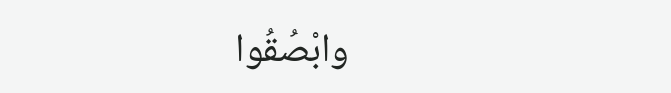وابْصُقُوا